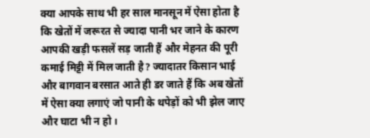क्या आपके साथ भी हर साल मानसून में ऐसा होता है कि खेतों में जरूरत से ज्यादा पानी भर जाने के कारण आपकी खड़ी फसलें सड़ जाती हैं और मेहनत की पूरी कमाई मिट्टी में मिल जाती है? ज्यादातर किसान भाई और बागवान बरसात आते ही डर जाते हैं कि अब खेतों में ऐसा क्या लगाएं जो पानी के थपेड़ों को भी झेल जाए और घाटा भी न हो।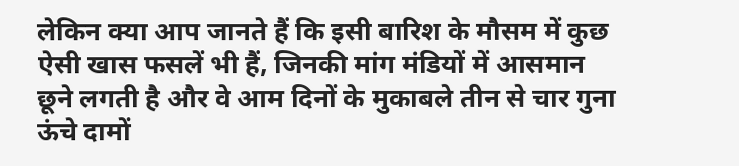लेकिन क्या आप जानते हैं कि इसी बारिश के मौसम में कुछ ऐसी खास फसलें भी हैं, जिनकी मांग मंडियों में आसमान छूने लगती है और वे आम दिनों के मुकाबले तीन से चार गुना ऊंचे दामों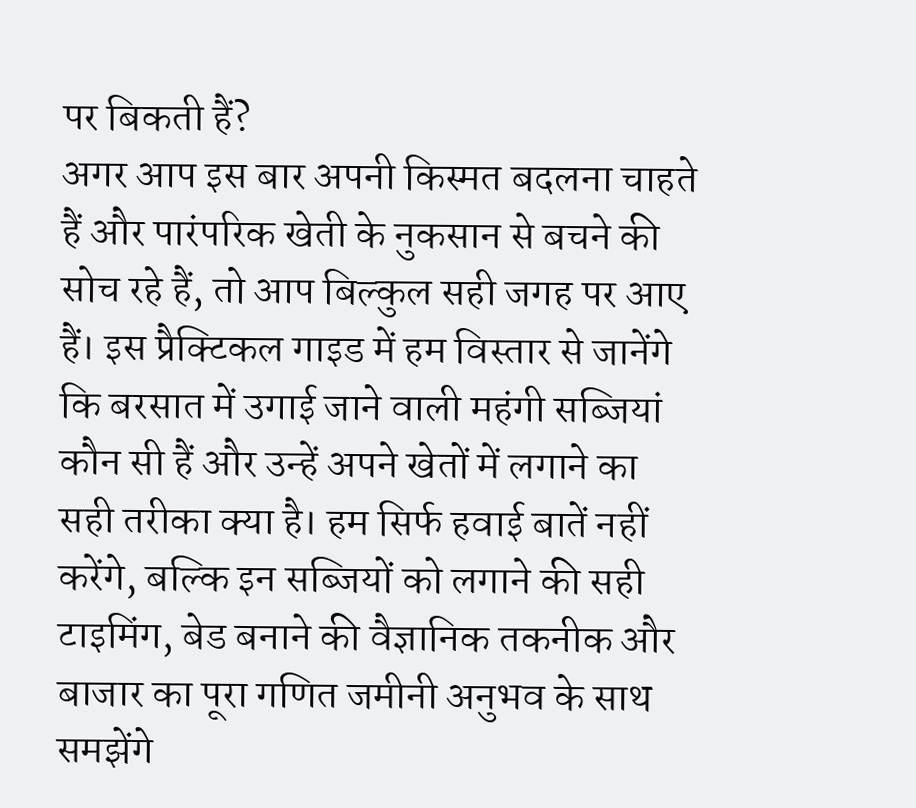पर बिकती हैं?
अगर आप इस बार अपनी किस्मत बदलना चाहते हैं और पारंपरिक खेती के नुकसान से बचने की सोच रहे हैं, तो आप बिल्कुल सही जगह पर आए हैं। इस प्रैक्टिकल गाइड में हम विस्तार से जानेंगे कि बरसात में उगाई जाने वाली महंगी सब्जियां कौन सी हैं और उन्हें अपने खेतों में लगाने का सही तरीका क्या है। हम सिर्फ हवाई बातें नहीं करेंगे, बल्कि इन सब्जियों को लगाने की सही टाइमिंग, बेड बनाने की वैज्ञानिक तकनीक और बाजार का पूरा गणित जमीनी अनुभव के साथ समझेंगे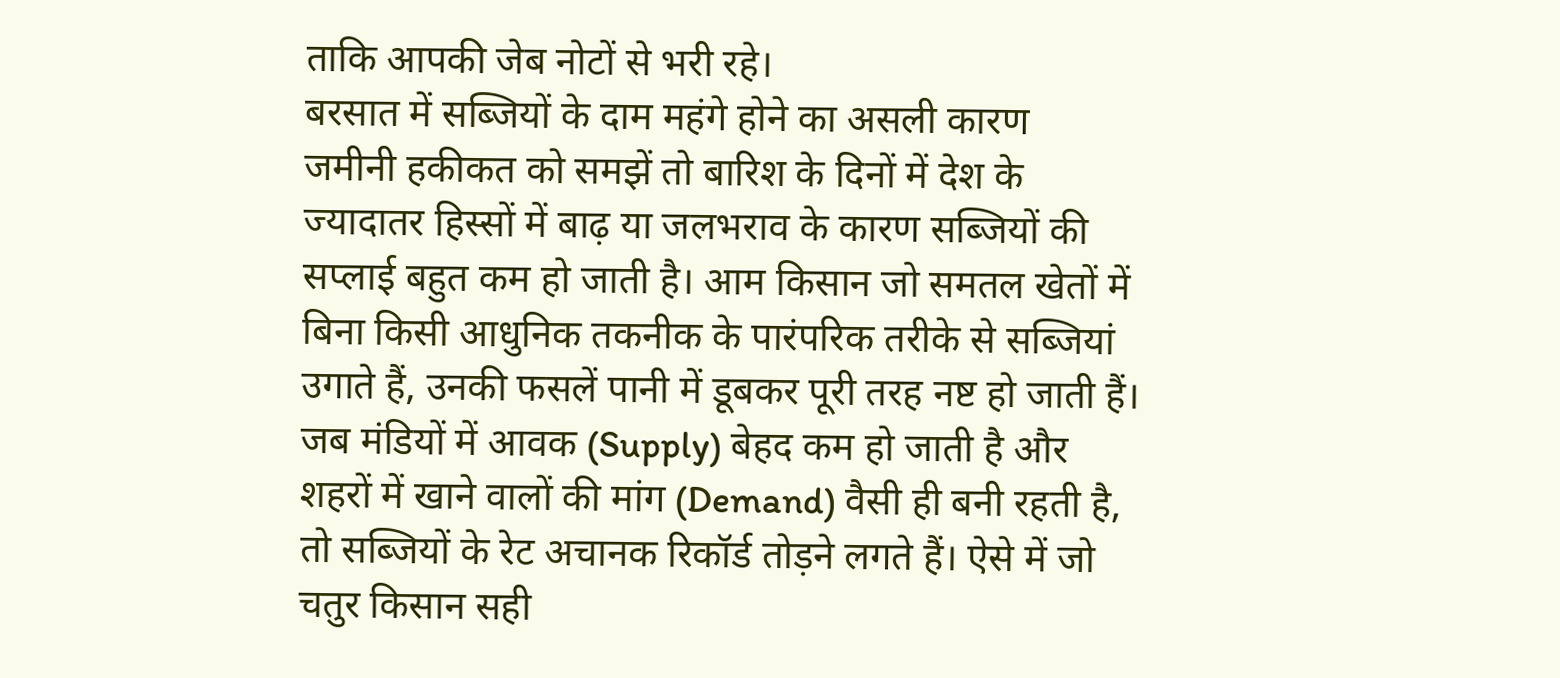ताकि आपकी जेब नोटों से भरी रहे।
बरसात में सब्जियों के दाम महंगे होने का असली कारण
जमीनी हकीकत को समझें तो बारिश के दिनों में देश के ज्यादातर हिस्सों में बाढ़ या जलभराव के कारण सब्जियों की सप्लाई बहुत कम हो जाती है। आम किसान जो समतल खेतों में बिना किसी आधुनिक तकनीक के पारंपरिक तरीके से सब्जियां उगाते हैं, उनकी फसलें पानी में डूबकर पूरी तरह नष्ट हो जाती हैं।
जब मंडियों में आवक (Supply) बेहद कम हो जाती है और शहरों में खाने वालों की मांग (Demand) वैसी ही बनी रहती है, तो सब्जियों के रेट अचानक रिकॉर्ड तोड़ने लगते हैं। ऐसे में जो चतुर किसान सही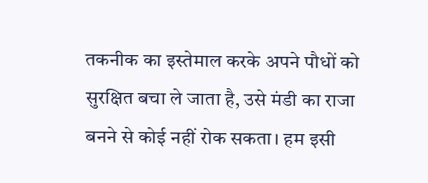तकनीक का इस्तेमाल करके अपने पौधों को सुरक्षित बचा ले जाता है, उसे मंडी का राजा बनने से कोई नहीं रोक सकता। हम इसी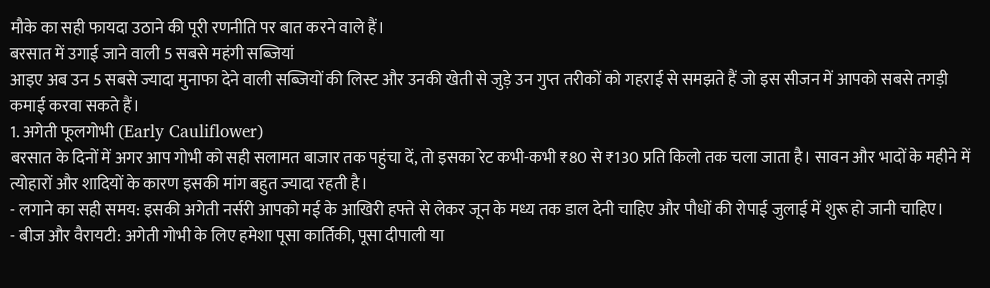मौके का सही फायदा उठाने की पूरी रणनीति पर बात करने वाले हैं।
बरसात में उगाई जाने वाली 5 सबसे महंगी सब्जियां
आइए अब उन 5 सबसे ज्यादा मुनाफा देने वाली सब्जियों की लिस्ट और उनकी खेती से जुड़े उन गुप्त तरीकों को गहराई से समझते हैं जो इस सीजन में आपको सबसे तगड़ी कमाई करवा सकते हैं।
1. अगेती फूलगोभी (Early Cauliflower)
बरसात के दिनों में अगर आप गोभी को सही सलामत बाजार तक पहुंचा दें, तो इसका रेट कभी-कभी ₹80 से ₹130 प्रति किलो तक चला जाता है। सावन और भादों के महीने में त्योहारों और शादियों के कारण इसकी मांग बहुत ज्यादा रहती है।
- लगाने का सही समय: इसकी अगेती नर्सरी आपको मई के आखिरी हफ्ते से लेकर जून के मध्य तक डाल देनी चाहिए और पौधों की रोपाई जुलाई में शुरू हो जानी चाहिए।
- बीज और वैरायटी: अगेती गोभी के लिए हमेशा पूसा कार्तिकी, पूसा दीपाली या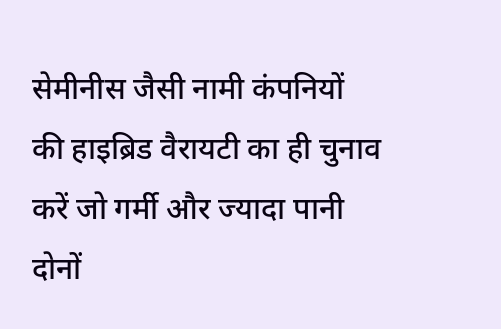सेमीनीस जैसी नामी कंपनियों की हाइब्रिड वैरायटी का ही चुनाव करें जो गर्मी और ज्यादा पानी दोनों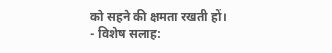को सहने की क्षमता रखती हों।
- विशेष सलाह: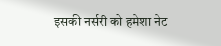इसकी नर्सरी को हमेशा नेट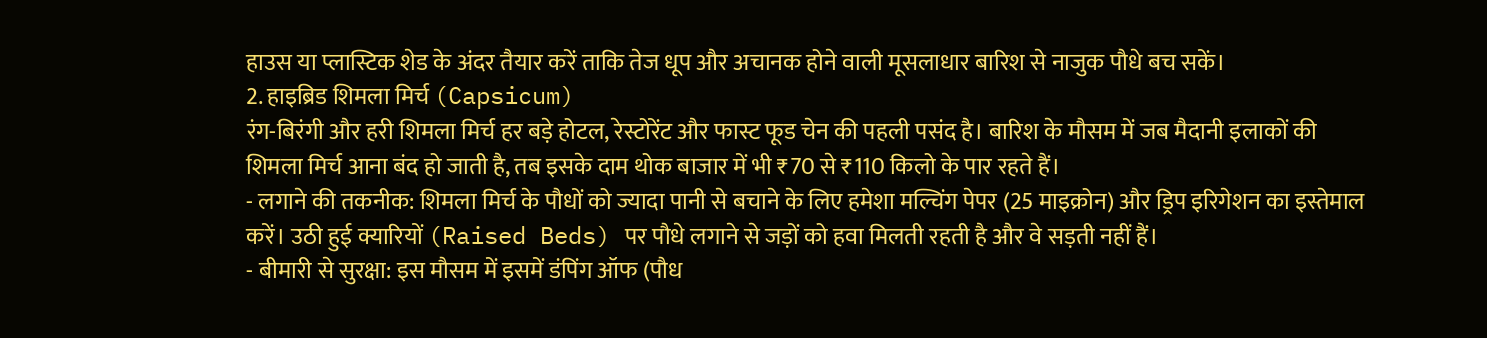हाउस या प्लास्टिक शेड के अंदर तैयार करें ताकि तेज धूप और अचानक होने वाली मूसलाधार बारिश से नाजुक पौधे बच सकें।
2. हाइब्रिड शिमला मिर्च (Capsicum)
रंग-बिरंगी और हरी शिमला मिर्च हर बड़े होटल, रेस्टोरेंट और फास्ट फूड चेन की पहली पसंद है। बारिश के मौसम में जब मैदानी इलाकों की शिमला मिर्च आना बंद हो जाती है, तब इसके दाम थोक बाजार में भी ₹70 से ₹110 किलो के पार रहते हैं।
- लगाने की तकनीक: शिमला मिर्च के पौधों को ज्यादा पानी से बचाने के लिए हमेशा मल्चिंग पेपर (25 माइक्रोन) और ड्रिप इरिगेशन का इस्तेमाल करें। उठी हुई क्यारियों (Raised Beds) पर पौधे लगाने से जड़ों को हवा मिलती रहती है और वे सड़ती नहीं हैं।
- बीमारी से सुरक्षा: इस मौसम में इसमें डंपिंग ऑफ (पौध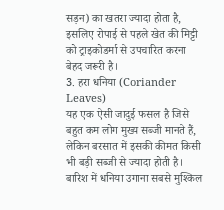सड़न) का खतरा ज्यादा होता है, इसलिए रोपाई से पहले खेत की मिट्टी को ट्राइकोडर्मा से उपचारित करना बेहद जरूरी है।
3. हरा धनिया (Coriander Leaves)
यह एक ऐसी जादुई फसल है जिसे बहुत कम लोग मुख्य सब्जी मानते हैं, लेकिन बरसात में इसकी कीमत किसी भी बड़ी सब्जी से ज्यादा होती है। बारिश में धनिया उगाना सबसे मुश्किल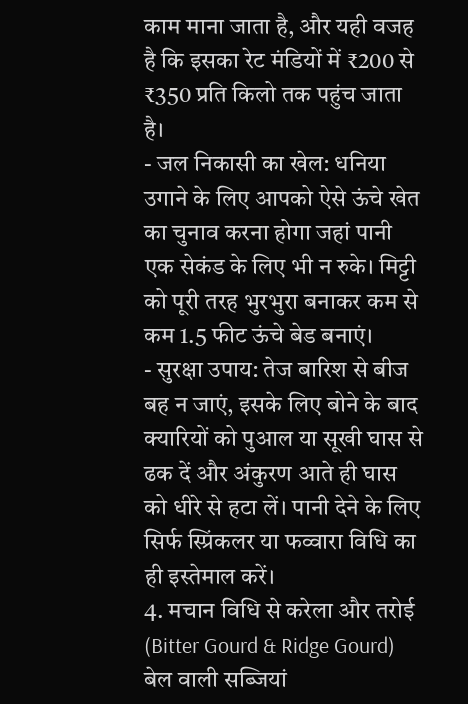काम माना जाता है, और यही वजह है कि इसका रेट मंडियों में ₹200 से ₹350 प्रति किलो तक पहुंच जाता है।
- जल निकासी का खेल: धनिया उगाने के लिए आपको ऐसे ऊंचे खेत का चुनाव करना होगा जहां पानी एक सेकंड के लिए भी न रुके। मिट्टी को पूरी तरह भुरभुरा बनाकर कम से कम 1.5 फीट ऊंचे बेड बनाएं।
- सुरक्षा उपाय: तेज बारिश से बीज बह न जाएं, इसके लिए बोने के बाद क्यारियों को पुआल या सूखी घास से ढक दें और अंकुरण आते ही घास को धीरे से हटा लें। पानी देने के लिए सिर्फ स्प्रिंकलर या फव्वारा विधि का ही इस्तेमाल करें।
4. मचान विधि से करेला और तरोई (Bitter Gourd & Ridge Gourd)
बेल वाली सब्जियां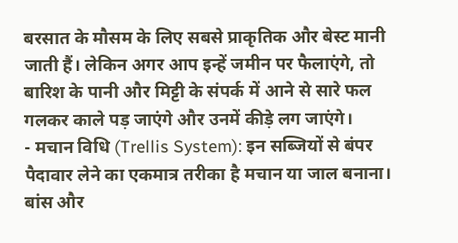बरसात के मौसम के लिए सबसे प्राकृतिक और बेस्ट मानी जाती हैं। लेकिन अगर आप इन्हें जमीन पर फैलाएंगे, तो बारिश के पानी और मिट्टी के संपर्क में आने से सारे फल गलकर काले पड़ जाएंगे और उनमें कीड़े लग जाएंगे।
- मचान विधि (Trellis System): इन सब्जियों से बंपर पैदावार लेने का एकमात्र तरीका है मचान या जाल बनाना। बांस और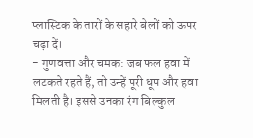प्लास्टिक के तारों के सहारे बेलों को ऊपर चढ़ा दें।
- गुणवत्ता और चमक: जब फल हवा में लटकते रहते हैं, तो उन्हें पूरी धूप और हवा मिलती है। इससे उनका रंग बिल्कुल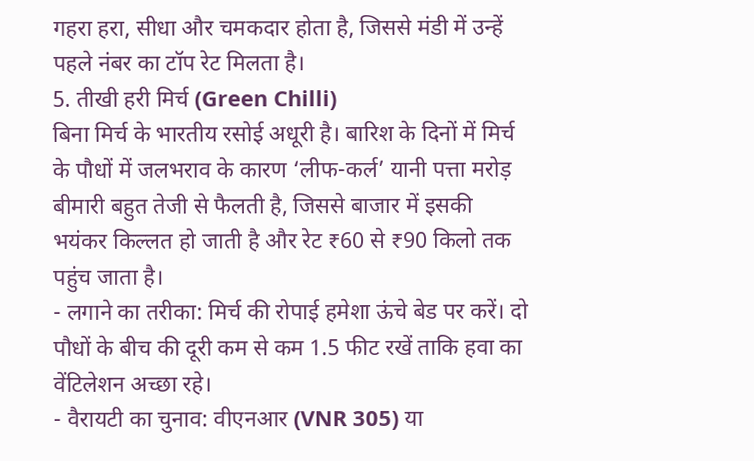गहरा हरा, सीधा और चमकदार होता है, जिससे मंडी में उन्हें पहले नंबर का टॉप रेट मिलता है।
5. तीखी हरी मिर्च (Green Chilli)
बिना मिर्च के भारतीय रसोई अधूरी है। बारिश के दिनों में मिर्च के पौधों में जलभराव के कारण ‘लीफ-कर्ल’ यानी पत्ता मरोड़ बीमारी बहुत तेजी से फैलती है, जिससे बाजार में इसकी भयंकर किल्लत हो जाती है और रेट ₹60 से ₹90 किलो तक पहुंच जाता है।
- लगाने का तरीका: मिर्च की रोपाई हमेशा ऊंचे बेड पर करें। दो पौधों के बीच की दूरी कम से कम 1.5 फीट रखें ताकि हवा का वेंटिलेशन अच्छा रहे।
- वैरायटी का चुनाव: वीएनआर (VNR 305) या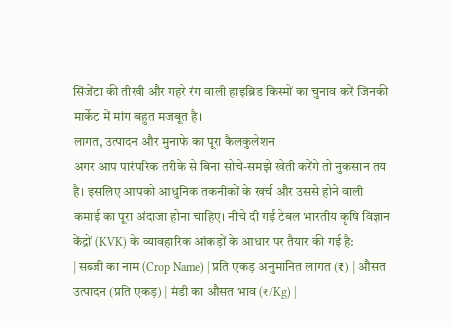सिंजेंटा की तीखी और गहरे रंग वाली हाइब्रिड किस्मों का चुनाव करें जिनकी मार्केट में मांग बहुत मजबूत है।
लागत, उत्पादन और मुनाफे का पूरा कैलकुलेशन
अगर आप पारंपरिक तरीके से बिना सोचे-समझे खेती करेंगे तो नुकसान तय है। इसलिए आपको आधुनिक तकनीकों के खर्च और उससे होने वाली कमाई का पूरा अंदाजा होना चाहिए। नीचे दी गई टेबल भारतीय कृषि विज्ञान केंद्रों (KVK) के व्यावहारिक आंकड़ों के आधार पर तैयार की गई है:
| सब्जी का नाम (Crop Name) | प्रति एकड़ अनुमानित लागत (₹) | औसत उत्पादन (प्रति एकड़) | मंडी का औसत भाव (₹/Kg) |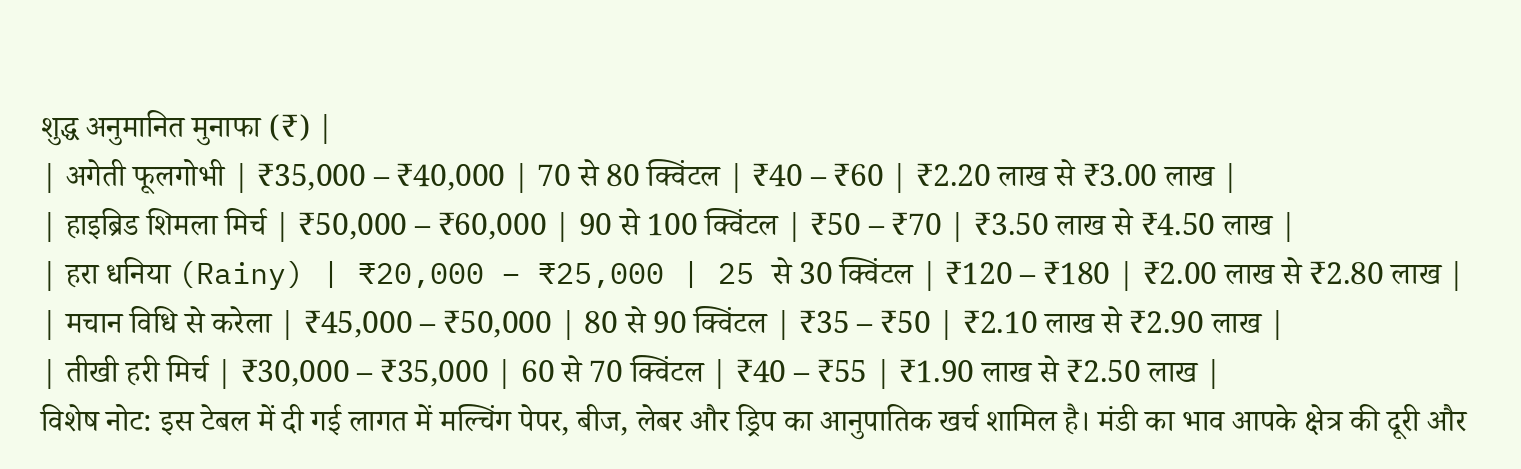शुद्ध अनुमानित मुनाफा (₹) |
| अगेती फूलगोभी | ₹35,000 – ₹40,000 | 70 से 80 क्विंटल | ₹40 – ₹60 | ₹2.20 लाख से ₹3.00 लाख |
| हाइब्रिड शिमला मिर्च | ₹50,000 – ₹60,000 | 90 से 100 क्विंटल | ₹50 – ₹70 | ₹3.50 लाख से ₹4.50 लाख |
| हरा धनिया (Rainy) | ₹20,000 – ₹25,000 | 25 से 30 क्विंटल | ₹120 – ₹180 | ₹2.00 लाख से ₹2.80 लाख |
| मचान विधि से करेला | ₹45,000 – ₹50,000 | 80 से 90 क्विंटल | ₹35 – ₹50 | ₹2.10 लाख से ₹2.90 लाख |
| तीखी हरी मिर्च | ₹30,000 – ₹35,000 | 60 से 70 क्विंटल | ₹40 – ₹55 | ₹1.90 लाख से ₹2.50 लाख |
विशेष नोट: इस टेबल में दी गई लागत में मल्चिंग पेपर, बीज, लेबर और ड्रिप का आनुपातिक खर्च शामिल है। मंडी का भाव आपके क्षेत्र की दूरी और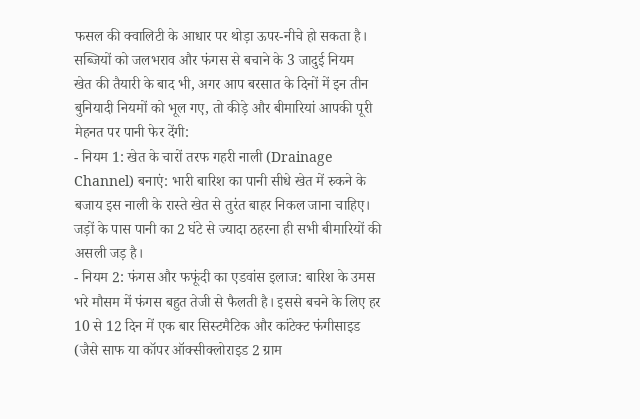फसल की क्वालिटी के आधार पर थोड़ा ऊपर-नीचे हो सकता है।
सब्जियों को जलभराव और फंगस से बचाने के 3 जादुई नियम
खेत की तैयारी के बाद भी, अगर आप बरसात के दिनों में इन तीन बुनियादी नियमों को भूल गए, तो कीड़े और बीमारियां आपकी पूरी मेहनत पर पानी फेर देंगी:
- नियम 1: खेत के चारों तरफ गहरी नाली (Drainage Channel) बनाएं: भारी बारिश का पानी सीधे खेत में रुकने के बजाय इस नाली के रास्ते खेत से तुरंत बाहर निकल जाना चाहिए। जड़ों के पास पानी का 2 घंटे से ज्यादा ठहरना ही सभी बीमारियों की असली जड़ है।
- नियम 2: फंगस और फफूंदी का एडवांस इलाज: बारिश के उमस भरे मौसम में फंगस बहुत तेजी से फैलती है। इससे बचने के लिए हर 10 से 12 दिन में एक बार सिस्टमैटिक और कांटेक्ट फंगीसाइड (जैसे साफ या कॉपर ऑक्सीक्लोराइड 2 ग्राम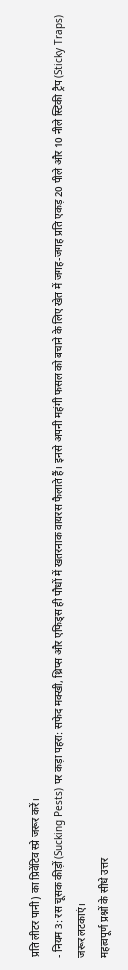प्रति लीटर पानी) का प्रिवेंटिव स्प्रे जरूर करें।
- नियम 3: रस चूसक कीड़ों (Sucking Pests) पर कड़ा पहरा: सफेद मक्खी, थ्रिप्स और एफिड्स ही पौधों में खतरनाक वायरस फैलाते हैं। इनसे अपनी महंगी फसल को बचाने के लिए खेत में जगह-जगह प्रति एकड़ 20 पीले और 10 नीले स्टिकी ट्रैप (Sticky Traps) जरूर लटकाएं।
महत्वपूर्ण प्रश्नों के सीधे उत्तर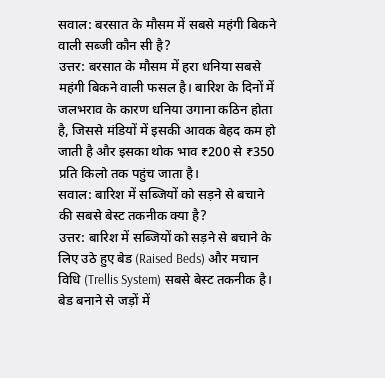सवाल: बरसात के मौसम में सबसे महंगी बिकने वाली सब्जी कौन सी है?
उत्तर: बरसात के मौसम में हरा धनिया सबसे महंगी बिकने वाली फसल है। बारिश के दिनों में जलभराव के कारण धनिया उगाना कठिन होता है, जिससे मंडियों में इसकी आवक बेहद कम हो जाती है और इसका थोक भाव ₹200 से ₹350 प्रति किलो तक पहुंच जाता है।
सवाल: बारिश में सब्जियों को सड़ने से बचाने की सबसे बेस्ट तकनीक क्या है?
उत्तर: बारिश में सब्जियों को सड़ने से बचाने के लिए उठे हुए बेड (Raised Beds) और मचान विधि (Trellis System) सबसे बेस्ट तकनीक है। बेड बनाने से जड़ों में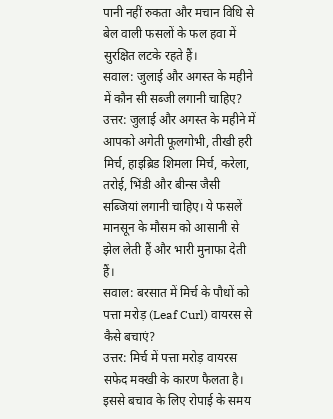पानी नहीं रुकता और मचान विधि से बेल वाली फसलों के फल हवा में सुरक्षित लटके रहते हैं।
सवाल: जुलाई और अगस्त के महीने में कौन सी सब्जी लगानी चाहिए?
उत्तर: जुलाई और अगस्त के महीने में आपको अगेती फूलगोभी, तीखी हरी मिर्च, हाइब्रिड शिमला मिर्च, करेला, तरोई, भिंडी और बीन्स जैसी सब्जियां लगानी चाहिए। ये फसलें मानसून के मौसम को आसानी से झेल लेती हैं और भारी मुनाफा देती हैं।
सवाल: बरसात में मिर्च के पौधों को पत्ता मरोड़ (Leaf Curl) वायरस से कैसे बचाएं?
उत्तर: मिर्च में पत्ता मरोड़ वायरस सफेद मक्खी के कारण फैलता है। इससे बचाव के लिए रोपाई के समय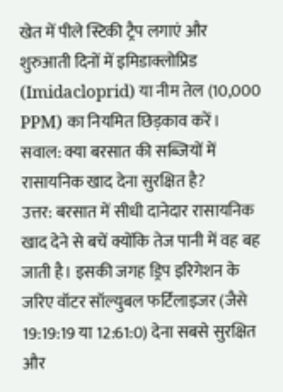खेत में पीले स्टिकी ट्रैप लगाएं और शुरुआती दिनों में इमिडाक्लोप्रिड (Imidacloprid) या नीम तेल (10,000 PPM) का नियमित छिड़काव करें।
सवाल: क्या बरसात की सब्जियों में रासायनिक खाद देना सुरक्षित है?
उत्तर: बरसात में सीधी दानेदार रासायनिक खाद देने से बचें क्योंकि तेज पानी में वह बह जाती है। इसकी जगह ड्रिप इरिगेशन के जरिए वॉटर सॉल्युबल फर्टिलाइजर (जैसे 19:19:19 या 12:61:0) देना सबसे सुरक्षित और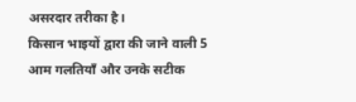असरदार तरीका है।
किसान भाइयों द्वारा की जाने वाली 5 आम गलतियाँ और उनके सटीक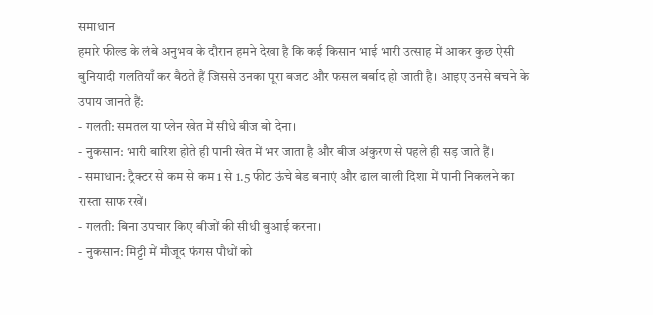समाधान
हमारे फील्ड के लंबे अनुभव के दौरान हमने देखा है कि कई किसान भाई भारी उत्साह में आकर कुछ ऐसी बुनियादी गलतियाँ कर बैठते हैं जिससे उनका पूरा बजट और फसल बर्बाद हो जाती है। आइए उनसे बचने के उपाय जानते हैं:
- गलती: समतल या प्लेन खेत में सीधे बीज बो देना।
- नुकसान: भारी बारिश होते ही पानी खेत में भर जाता है और बीज अंकुरण से पहले ही सड़ जाते हैं।
- समाधान: ट्रैक्टर से कम से कम 1 से 1.5 फीट ऊंचे बेड बनाएं और ढाल वाली दिशा में पानी निकलने का रास्ता साफ रखें।
- गलती: बिना उपचार किए बीजों की सीधी बुआई करना।
- नुकसान: मिट्टी में मौजूद फंगस पौधों को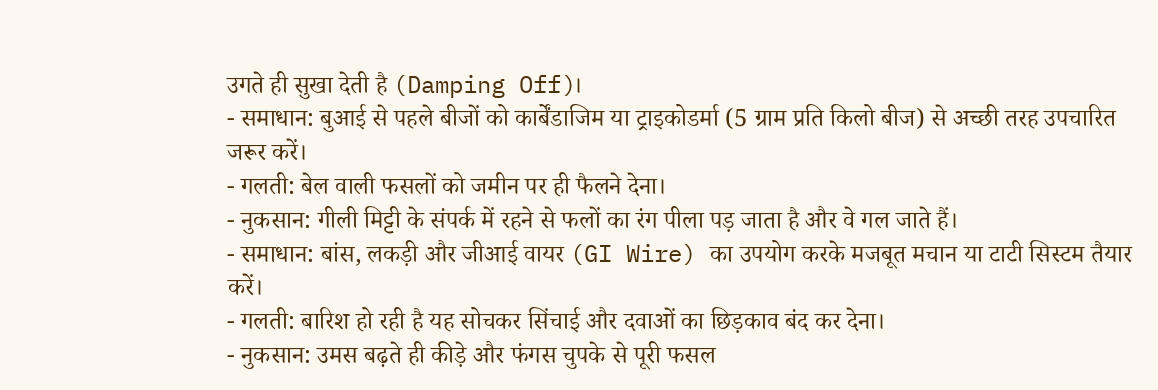उगते ही सुखा देती है (Damping Off)।
- समाधान: बुआई से पहले बीजों को कार्बेंडाजिम या ट्राइकोडर्मा (5 ग्राम प्रति किलो बीज) से अच्छी तरह उपचारित जरूर करें।
- गलती: बेल वाली फसलों को जमीन पर ही फैलने देना।
- नुकसान: गीली मिट्टी के संपर्क में रहने से फलों का रंग पीला पड़ जाता है और वे गल जाते हैं।
- समाधान: बांस, लकड़ी और जीआई वायर (GI Wire) का उपयोग करके मजबूत मचान या टाटी सिस्टम तैयार करें।
- गलती: बारिश हो रही है यह सोचकर सिंचाई और दवाओं का छिड़काव बंद कर देना।
- नुकसान: उमस बढ़ते ही कीड़े और फंगस चुपके से पूरी फसल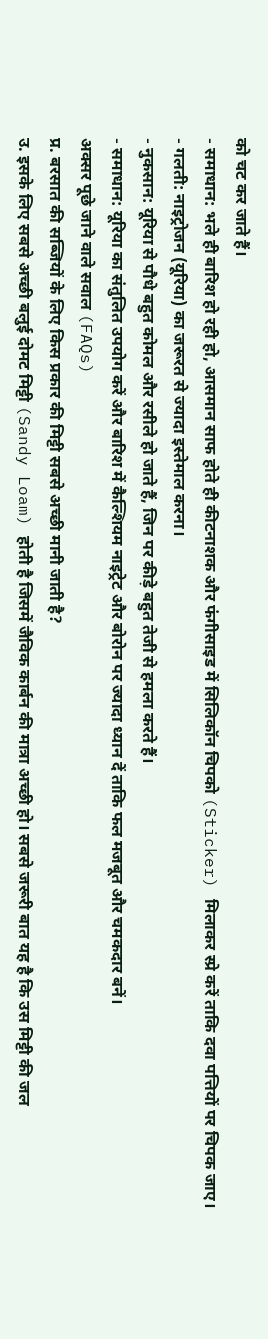को चट कर जाते हैं।
- समाधान: भले ही बारिश हो रही हो, आसमान साफ होते ही कीटनाशक और फंगीसाइड में सिलिकॉन चिपको (Sticker) मिलाकर स्प्रे करें ताकि दवा पत्तियों पर चिपक जाए।
- गलती: नाइट्रोजन (यूरिया) का जरूरत से ज्यादा इस्तेमाल करना।
- नुकसान: यूरिया से पौधे बहुत कोमल और रसीले हो जाते हैं, जिन पर कीड़े बहुत तेजी से हमला करते हैं।
- समाधान: यूरिया का संतुलित उपयोग करें और बारिश में कैल्शियम नाइट्रेट और बोरोन पर ज्यादा ध्यान दें ताकि फल मजबूत और चमकदार बनें।
अक्सर पूछे जाने वाले सवाल (FAQs)
प्र. बरसात की सब्जियों के लिए किस प्रकार की मिट्टी सबसे अच्छी मानी जाती है?
उ. इसके लिए सबसे अच्छी बलुई दोमट मिट्टी (Sandy Loam) होती है जिसमें जैविक कार्बन की मात्रा अच्छी हो। सबसे जरूरी बात यह है कि उस मिट्टी की जल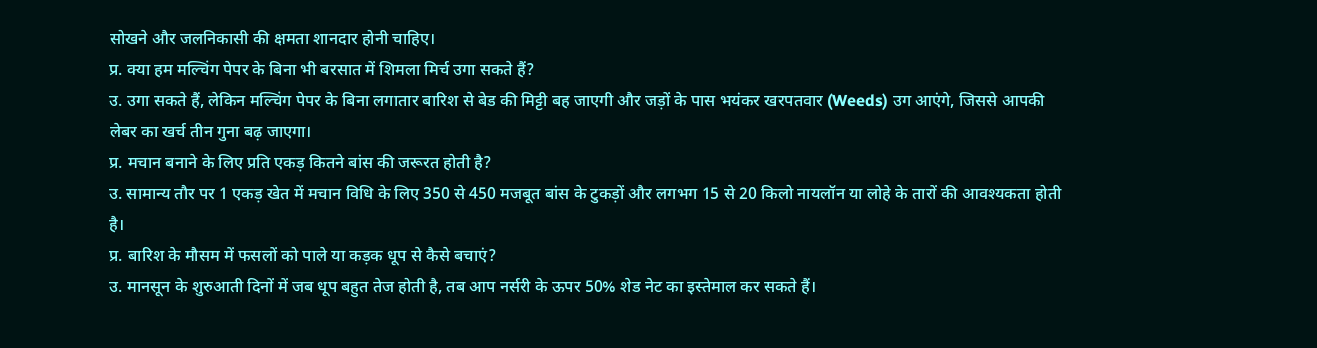सोखने और जलनिकासी की क्षमता शानदार होनी चाहिए।
प्र. क्या हम मल्चिंग पेपर के बिना भी बरसात में शिमला मिर्च उगा सकते हैं?
उ. उगा सकते हैं, लेकिन मल्चिंग पेपर के बिना लगातार बारिश से बेड की मिट्टी बह जाएगी और जड़ों के पास भयंकर खरपतवार (Weeds) उग आएंगे, जिससे आपकी लेबर का खर्च तीन गुना बढ़ जाएगा।
प्र. मचान बनाने के लिए प्रति एकड़ कितने बांस की जरूरत होती है?
उ. सामान्य तौर पर 1 एकड़ खेत में मचान विधि के लिए 350 से 450 मजबूत बांस के टुकड़ों और लगभग 15 से 20 किलो नायलॉन या लोहे के तारों की आवश्यकता होती है।
प्र. बारिश के मौसम में फसलों को पाले या कड़क धूप से कैसे बचाएं?
उ. मानसून के शुरुआती दिनों में जब धूप बहुत तेज होती है, तब आप नर्सरी के ऊपर 50% शेड नेट का इस्तेमाल कर सकते हैं।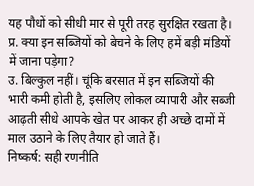यह पौधों को सीधी मार से पूरी तरह सुरक्षित रखता है।
प्र. क्या इन सब्जियों को बेचने के लिए हमें बड़ी मंडियों में जाना पड़ेगा?
उ. बिल्कुल नहीं। चूंकि बरसात में इन सब्जियों की भारी कमी होती है, इसलिए लोकल व्यापारी और सब्जी आढ़ती सीधे आपके खेत पर आकर ही अच्छे दामों में माल उठाने के लिए तैयार हो जाते हैं।
निष्कर्ष: सही रणनीति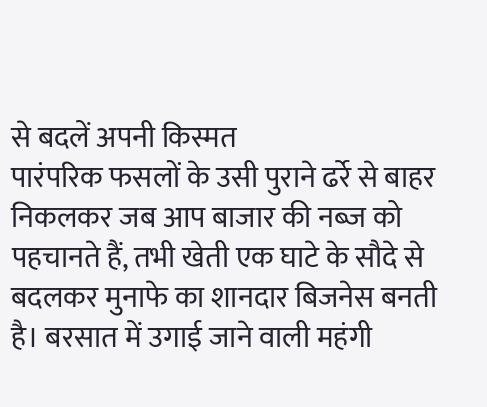से बदलें अपनी किस्मत
पारंपरिक फसलों के उसी पुराने ढर्रे से बाहर निकलकर जब आप बाजार की नब्ज को पहचानते हैं, तभी खेती एक घाटे के सौदे से बदलकर मुनाफे का शानदार बिजनेस बनती है। बरसात में उगाई जाने वाली महंगी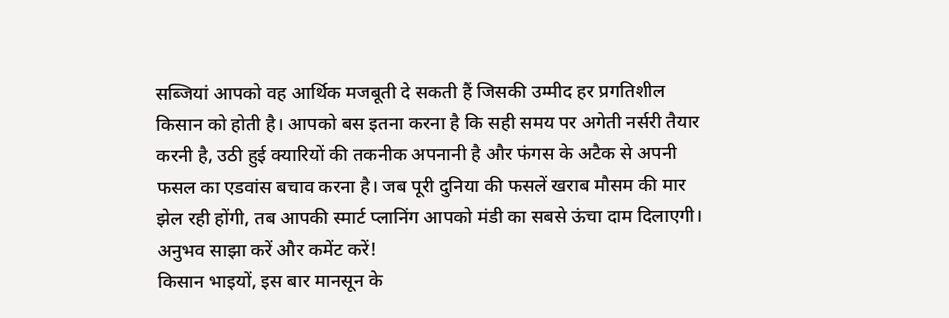सब्जियां आपको वह आर्थिक मजबूती दे सकती हैं जिसकी उम्मीद हर प्रगतिशील किसान को होती है। आपको बस इतना करना है कि सही समय पर अगेती नर्सरी तैयार करनी है, उठी हुई क्यारियों की तकनीक अपनानी है और फंगस के अटैक से अपनी फसल का एडवांस बचाव करना है। जब पूरी दुनिया की फसलें खराब मौसम की मार झेल रही होंगी, तब आपकी स्मार्ट प्लानिंग आपको मंडी का सबसे ऊंचा दाम दिलाएगी।
अनुभव साझा करें और कमेंट करें!
किसान भाइयों, इस बार मानसून के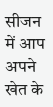सीजन में आप अपने खेत के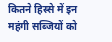कितने हिस्से में इन महंगी सब्जियों को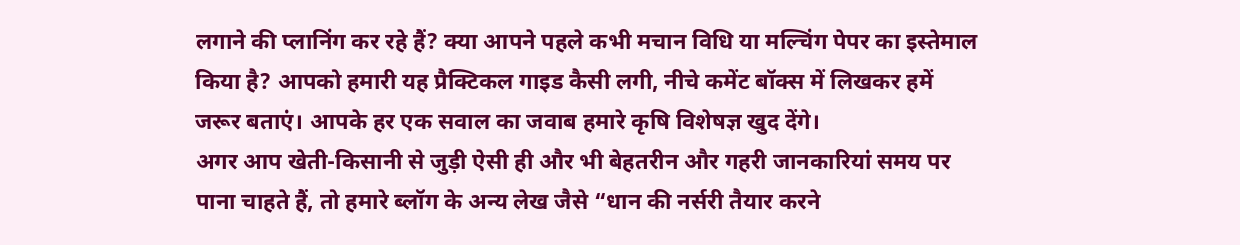लगाने की प्लानिंग कर रहे हैं? क्या आपने पहले कभी मचान विधि या मल्चिंग पेपर का इस्तेमाल किया है? आपको हमारी यह प्रैक्टिकल गाइड कैसी लगी, नीचे कमेंट बॉक्स में लिखकर हमें जरूर बताएं। आपके हर एक सवाल का जवाब हमारे कृषि विशेषज्ञ खुद देंगे।
अगर आप खेती-किसानी से जुड़ी ऐसी ही और भी बेहतरीन और गहरी जानकारियां समय पर पाना चाहते हैं, तो हमारे ब्लॉग के अन्य लेख जैसे “धान की नर्सरी तैयार करने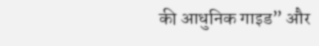की आधुनिक गाइड” और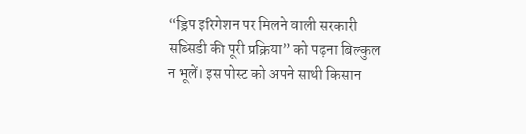“ड्रिप इरिगेशन पर मिलने वाली सरकारी सब्सिडी की पूरी प्रक्रिया” को पढ़ना बिल्कुल न भूलें। इस पोस्ट को अपने साथी किसान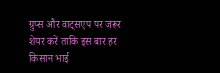ग्रुप्स और वाट्सएप पर जरूर शेयर करें ताकि इस बार हर किसान भाई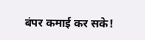बंपर कमाई कर सके!